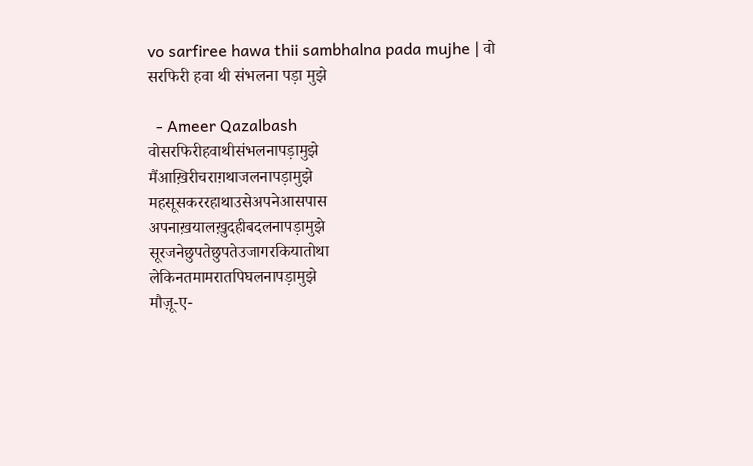vo sarfiree hawa thii sambhalna pada mujhe | वो सरफिरी हवा थी संभलना पड़ा मुझे

  - Ameer Qazalbash
वोसरफिरीहवाथीसंभलनापड़ामुझे
मैंआख़िरीचराग़थाजलनापड़ामुझे
महसूसकररहाथाउसेअपनेआसपास
अपनाख़यालख़ुदहीबदलनापड़ामुझे
सूरजनेछुपतेछुपतेउजागरकियातोथा
लेकिनतमामरातपिघलनापड़ामुझे
मौज़ू-ए-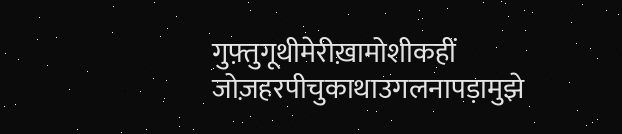गुफ़्तुगूथीमेरीख़ामोशीकहीं
जोज़हरपीचुकाथाउगलनापड़ामुझे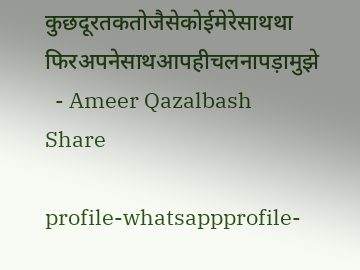कुछदूरतकतोजैसेकोईमेरेसाथथा
फिरअपनेसाथआपहीचलनापड़ामुझे
  - Ameer Qazalbash
Share

profile-whatsappprofile-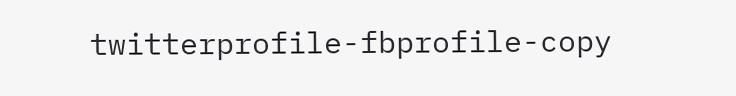twitterprofile-fbprofile-copy